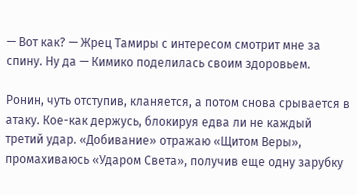— Вот как? — Жрец Тамиры с интересом смотрит мне за спину. Ну да — Кимико поделилась своим здоровьем.

Ронин, чуть отступив, кланяется, а потом снова срывается в атаку. Кое-как держусь, блокируя едва ли не каждый третий удар. «Добивание» отражаю «Щитом Веры», промахиваюсь «Ударом Света», получив еще одну зарубку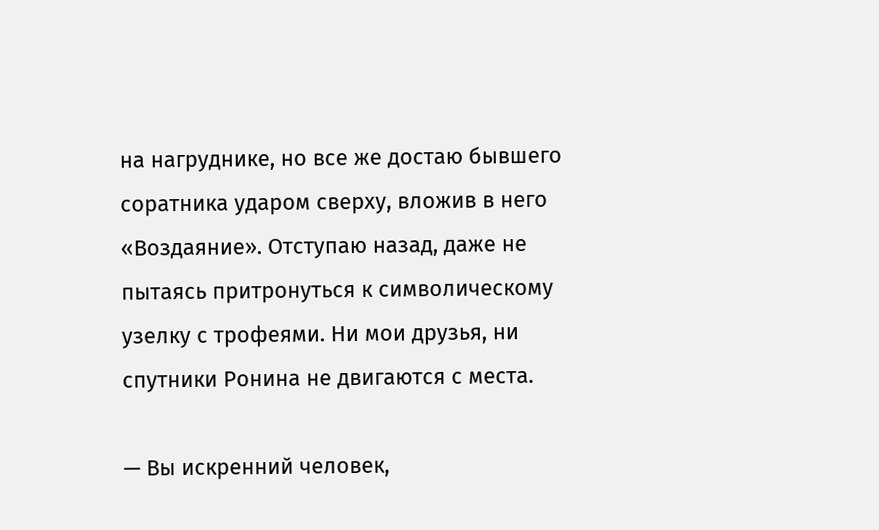на нагруднике, но все же достаю бывшего соратника ударом сверху, вложив в него «Воздаяние». Отступаю назад, даже не пытаясь притронуться к символическому узелку с трофеями. Ни мои друзья, ни спутники Ронина не двигаются с места.

— Вы искренний человек,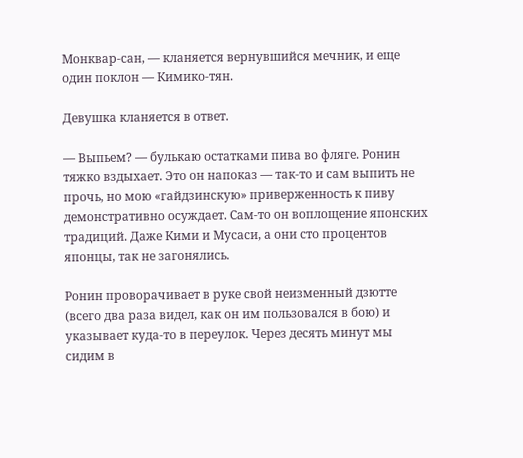Монквар-сан, — кланяется вернувшийся мечник, и еще один поклон — Кимико-тян.

Девушка кланяется в ответ.

— Выпьем? — булькаю остатками пива во фляге. Ронин тяжко вздыхает. Это он напоказ — так-то и сам выпить не прочь, но мою «гайдзинскую» приверженность к пиву демонстративно осуждает. Сам-то он воплощение японских традиций. Даже Кими и Мусаси, а они сто процентов японцы, так не загонялись.

Ронин проворачивает в руке свой неизменный дзютте (всего два раза видел, как он им пользовался в бою) и указывает куда-то в переулок. Через десять минут мы сидим в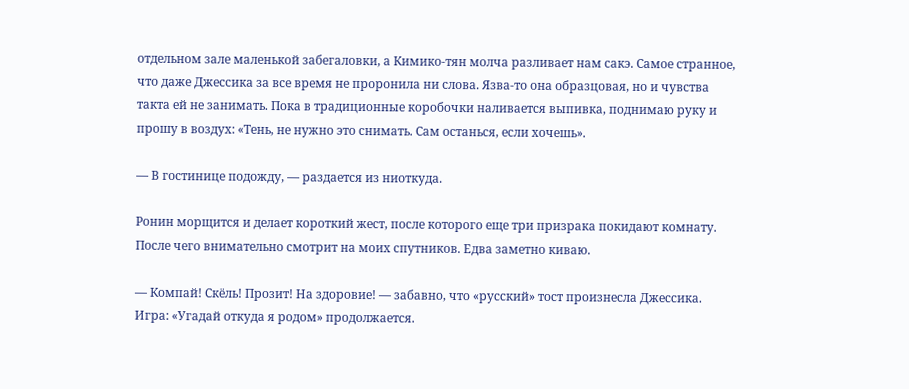отдельном зале маленькой забегаловки, а Кимико-тян молча разливает нам сакэ. Самое странное, что даже Джессика за все время не проронила ни слова. Язва-то она образцовая, но и чувства такта ей не занимать. Пока в традиционные коробочки наливается выпивка, поднимаю руку и прошу в воздух: «Тень, не нужно это снимать. Сам останься, если хочешь».

— В гостинице подожду, — раздается из ниоткуда.

Ронин морщится и делает короткий жест, после которого еще три призрака покидают комнату. После чего внимательно смотрит на моих спутников. Едва заметно киваю.

— Компай! Скёль! Прозит! На здоровие! — забавно, что «русский» тост произнесла Джессика. Игра: «Угадай откуда я родом» продолжается.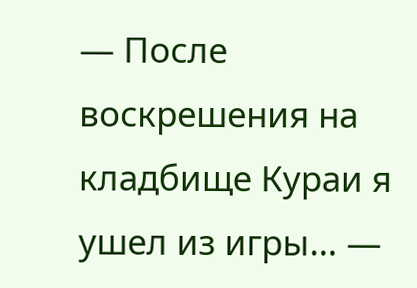— После воскрешения на кладбище Кураи я ушел из игры… —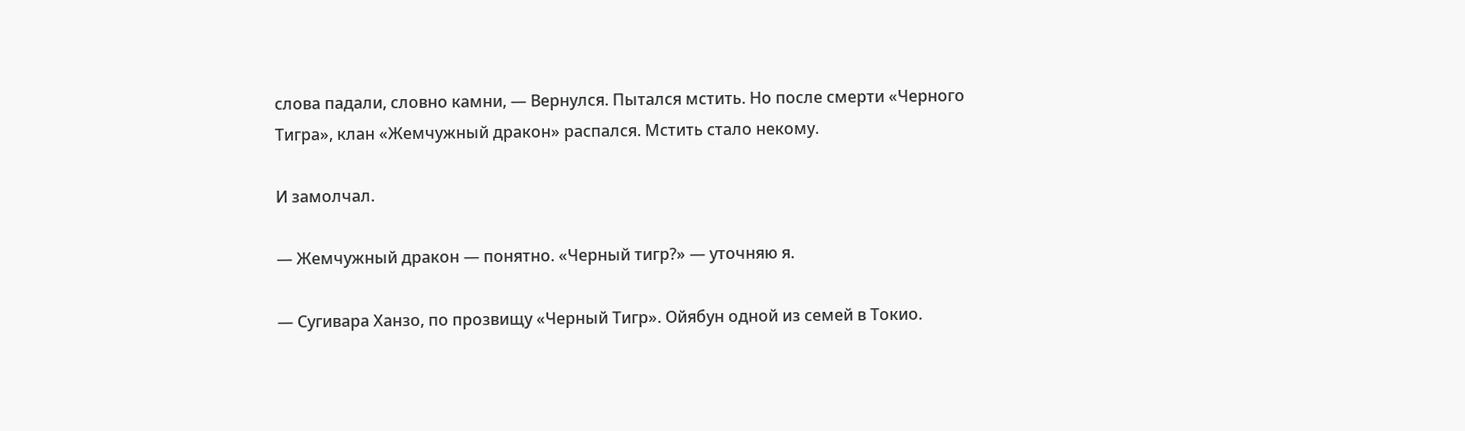слова падали, словно камни, — Вернулся. Пытался мстить. Но после смерти «Черного Тигра», клан «Жемчужный дракон» распался. Мстить стало некому.

И замолчал.

— Жемчужный дракон — понятно. «Черный тигр?» — уточняю я.

— Сугивара Ханзо, по прозвищу «Черный Тигр». Ойябун одной из семей в Токио.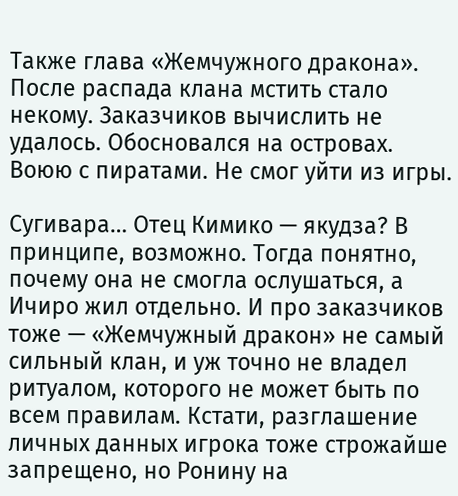Также глава «Жемчужного дракона». После распада клана мстить стало некому. Заказчиков вычислить не удалось. Обосновался на островах. Воюю с пиратами. Не смог уйти из игры.

Сугивара… Отец Кимико — якудза? В принципе, возможно. Тогда понятно, почему она не смогла ослушаться, а Ичиро жил отдельно. И про заказчиков тоже — «Жемчужный дракон» не самый сильный клан, и уж точно не владел ритуалом, которого не может быть по всем правилам. Кстати, разглашение личных данных игрока тоже строжайше запрещено, но Ронину на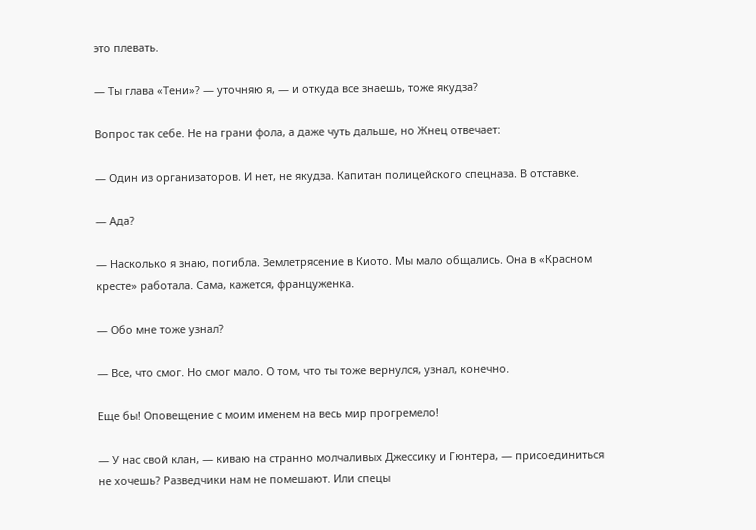это плевать.

— Ты глава «Тени»? — уточняю я, — и откуда все знаешь, тоже якудза?

Вопрос так себе. Не на грани фола, а даже чуть дальше, но Жнец отвечает:

— Один из организаторов. И нет, не якудза. Капитан полицейского спецназа. В отставке.

— Ада?

— Насколько я знаю, погибла. Землетрясение в Киото. Мы мало общались. Она в «Красном кресте» работала. Сама, кажется, француженка.

— Обо мне тоже узнал?

— Все, что смог. Но смог мало. О том, что ты тоже вернулся, узнал, конечно.

Еще бы! Оповещение с моим именем на весь мир прогремело!

— У нас свой клан, — киваю на странно молчаливых Джессику и Гюнтера, — присоединиться не хочешь? Разведчики нам не помешают. Или спецы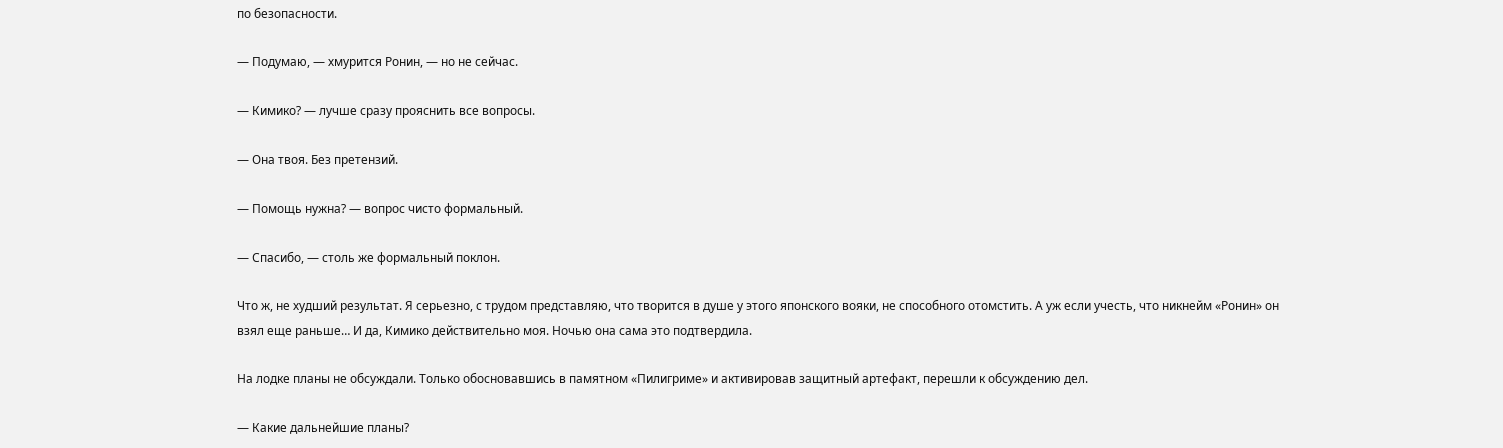по безопасности.

— Подумаю, — хмурится Ронин, — но не сейчас.

— Кимико? — лучше сразу прояснить все вопросы.

— Она твоя. Без претензий.

— Помощь нужна? — вопрос чисто формальный.

— Спасибо, — столь же формальный поклон.

Что ж, не худший результат. Я серьезно, с трудом представляю, что творится в душе у этого японского вояки, не способного отомстить. А уж если учесть, что никнейм «Ронин» он взял еще раньше… И да, Кимико действительно моя. Ночью она сама это подтвердила.

На лодке планы не обсуждали. Только обосновавшись в памятном «Пилигриме» и активировав защитный артефакт, перешли к обсуждению дел.

— Какие дальнейшие планы?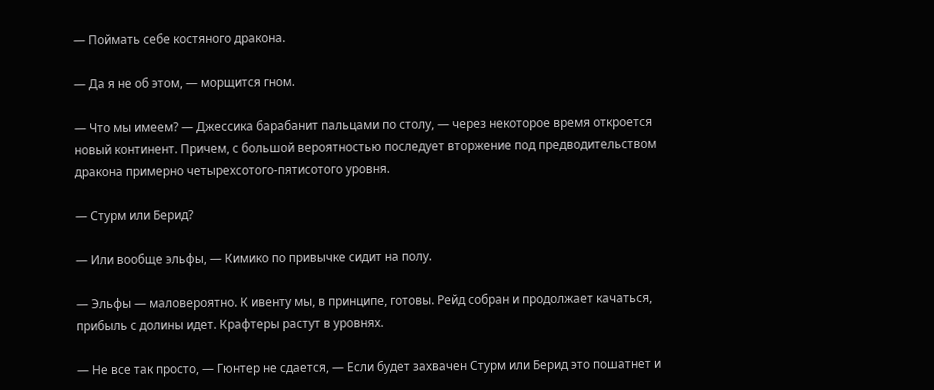— Поймать себе костяного дракона.

— Да я не об этом, — морщится гном.

— Что мы имеем? — Джессика барабанит пальцами по столу, — через некоторое время откроется новый континент. Причем, с большой вероятностью последует вторжение под предводительством дракона примерно четырехсотого-пятисотого уровня.

— Стурм или Берид?

— Или вообще эльфы, — Кимико по привычке сидит на полу.

— Эльфы — маловероятно. К ивенту мы, в принципе, готовы. Рейд собран и продолжает качаться, прибыль с долины идет. Крафтеры растут в уровнях.

— Не все так просто, — Гюнтер не сдается, — Если будет захвачен Стурм или Берид это пошатнет и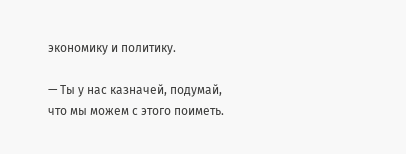экономику и политику.

— Ты у нас казначей, подумай, что мы можем с этого поиметь.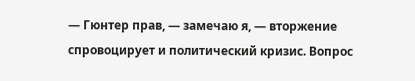— Гюнтер прав, — замечаю я, — вторжение спровоцирует и политический кризис. Вопрос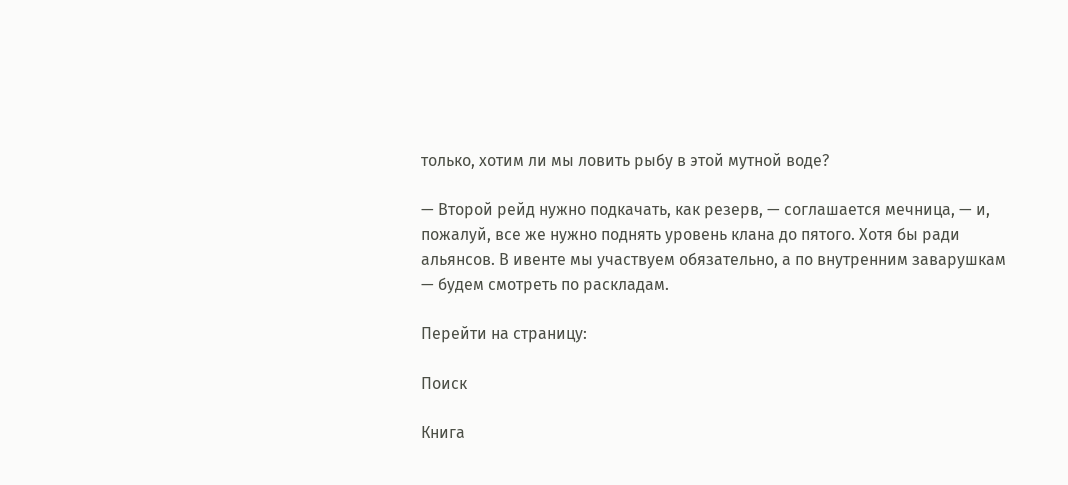только, хотим ли мы ловить рыбу в этой мутной воде?

— Второй рейд нужно подкачать, как резерв, — соглашается мечница, — и, пожалуй, все же нужно поднять уровень клана до пятого. Хотя бы ради альянсов. В ивенте мы участвуем обязательно, а по внутренним заварушкам — будем смотреть по раскладам.

Перейти на страницу:

Поиск

Книга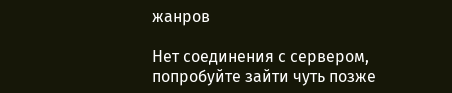жанров

Нет соединения с сервером, попробуйте зайти чуть позже